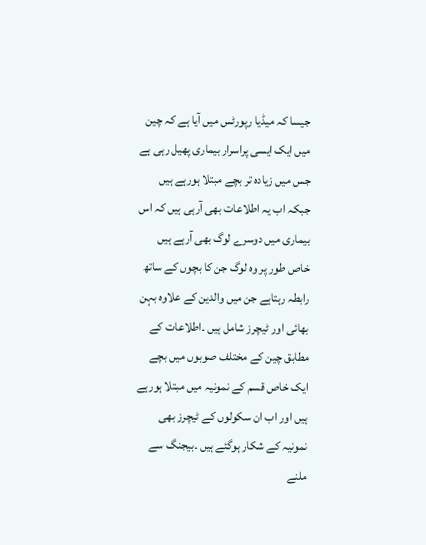جیسا کہ میڈیا رپورٹس میں آیا ہے کہ چین میں ایک ایسی پراسرار بیماری پھیل رہی ہے جس میں زیادہ تر بچے مبتلا ہورہے ہیں جبکہ اب یہ اطلاعات بھی آرہی ہیں کہ اس بیماری میں دوسرے لوگ بھی آرہے ہیں خاص طور پر وہ لوگ جن کا بچوں کے ساتھ رابطہ رہتاہے جن میں والدین کے علاوہ بہن بھائی اور ٹیچرز شامل ہیں ۔اطلاعات کے مطابق چین کے مختلف صوبوں میں بچے ایک خاص قسم کے نمونیہ میں مبتلا ہورہے ہیں اور اب ان سکولوں کے ٹیچرز بھی نمونیہ کے شکار ہوگئے ہیں ۔بیجنگ سے ملنے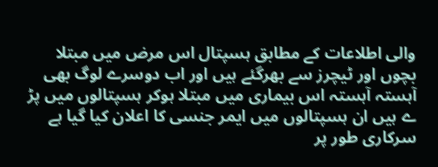والی اطلاعات کے مطابق ہسپتال اس مرض میں مبتلا بچوں اور ٹیچرز سے بھرگئے ہیں اور اب دوسرے لوگ بھی آہستہ آہستہ اس بیماری میں مبتلا ہوکر ہسپتالوں میں پڑ ے ہیں ان ہسپتالوں میں ایمر جنسی کا اعلان کیا گیا ہے سرکاری طور پر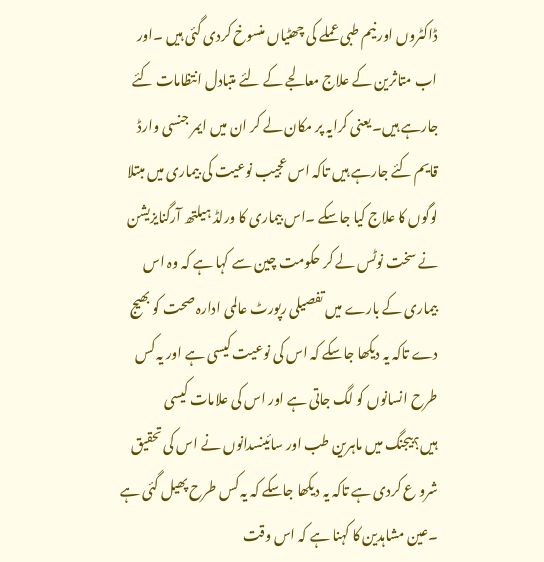ڈاکٹروں اور نیم طبی عملے کی چھٹیاں منسوخ کردی گئی ہیں ۔اور اب متاثرین کے علاج معالجے کے لئے متبادل انتظامات کئے جارہے ہیں۔یعنی کرایہ پر مکان لے کر ان میں ایمر جنسی وارڈ قایم کئے جارہے ہیں تاکہ اس عجیب نوعیت کی بیماری میں مبتلا لوگوں کا علاج کیا جاسکے ۔اس بیماری کا ورلڈ ہیلتھ آرگنایزیشن نے سخت نوٹس لے کر حکومت چین سے کہا ہے کہ وہ اس بیماری کے بارے میں تفصیلی رپورٹ عالمی ادارہ صحت کو بھیج دے تاکہ یہ دیکھا جاسکے کہ اس کی نوعیت کیسی ہے اور یہ کس طرح انسانوں کو لگ جاتی ہے اور اس کی علامات کیسی ہیں؟بیجنگ میں ماہرین طب اور سائینسدانوں نے اس کی تحقیق شرو ع کردی ہے تاکہ یہ دیکھا جاسکے کہ یہ کس طرح پھیل گئی ہے ۔عین مشاہدین کا کہنا ہے کہ اس وقت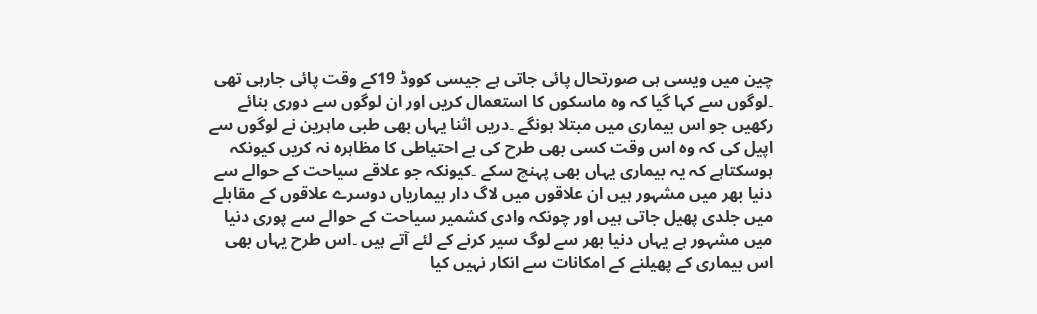چین میں ویسی ہی صورتحال پائی جاتی ہے جیسی کووڈ 19کے وقت پائی جارہی تھی ۔لوگوں سے کہا گیا کہ وہ ماسکوں کا استعمال کریں اور ان لوگوں سے دوری بنائے رکھیں جو اس بیماری میں مبتلا ہونگے ۔دریں اثنا یہاں بھی طبی ماہرین نے لوگوں سے اپیل کی کہ وہ اس وقت کسی بھی طرح کی بے احتیاطی کا مظاہرہ نہ کریں کیونکہ ہوسکتاہے کہ یہ بیماری یہاں بھی پہنچ سکے ۔کیونکہ جو علاقے سیاحت کے حوالے سے دنیا بھر میں مشہور ہیں ان علاقوں میں لاگ دار بیماریاں دوسرے علاقوں کے مقابلے میں جلدی پھیل جاتی ہیں اور چونکہ وادی کشمیر سیاحت کے حوالے سے پوری دنیا میں مشہور ہے یہاں دنیا بھر سے لوگ سیر کرنے کے لئے آتے ہیں ۔اس طرح یہاں بھی اس بیماری کے پھیلنے کے امکانات سے انکار نہیں کیا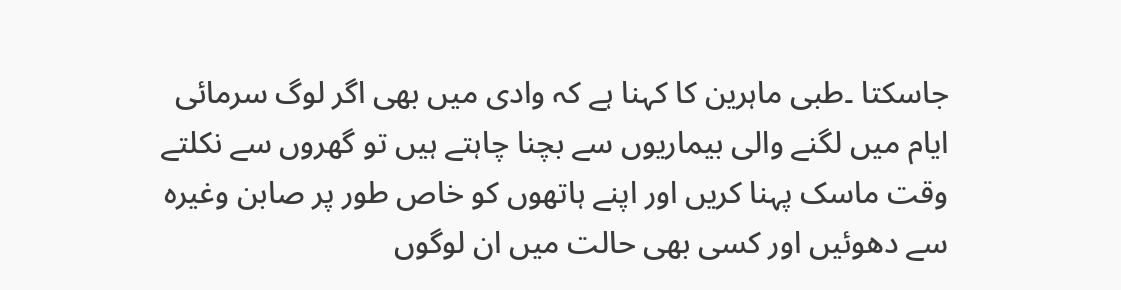جاسکتا ۔طبی ماہرین کا کہنا ہے کہ وادی میں بھی اگر لوگ سرمائی ایام میں لگنے والی بیماریوں سے بچنا چاہتے ہیں تو گھروں سے نکلتے وقت ماسک پہنا کریں اور اپنے ہاتھوں کو خاص طور پر صابن وغیرہ سے دھوئیں اور کسی بھی حالت میں ان لوگوں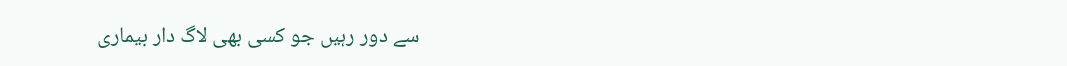سے دور رہیں جو کسی بھی لاگ دار بیماری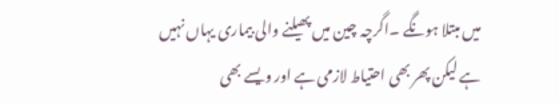میں مبتلا ہونگے ۔اگرچہ چین میں پھیلنے والی بیماری یہاں نہیں ہے لیکن پھر بھی احتیاط لازمی ہے اور ویسے بھی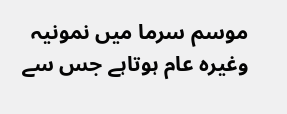موسم سرما میں نمونیہ وغیرہ عام ہوتاہے جس سے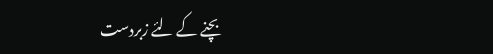بچنے کے لئے زبردست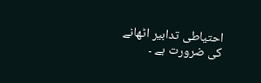احتیاطی تدابیر اٹھانے کی ضرورت ہے ۔